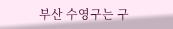부산 수영구는 구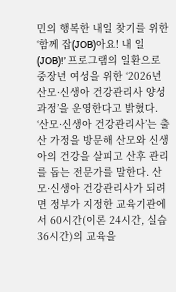민의 행복한 내일 찾기를 위한 ‘함께 잡(JOB)아요! 내 일(JOB)!’ 프로그램의 일환으로 중장년 여성을 위한 ‘2026년 산모·신생아 건강관리사 양성과정’을 운영한다고 밝혔다.
‘산모·신생아 건강관리사’는 출산 가정을 방문해 산모와 신생아의 건강을 살피고 산후 관리를 돕는 전문가를 말한다. 산모·신생아 건강관리사가 되려면 정부가 지정한 교육기관에서 60시간(이론 24시간, 실습 36시간)의 교육을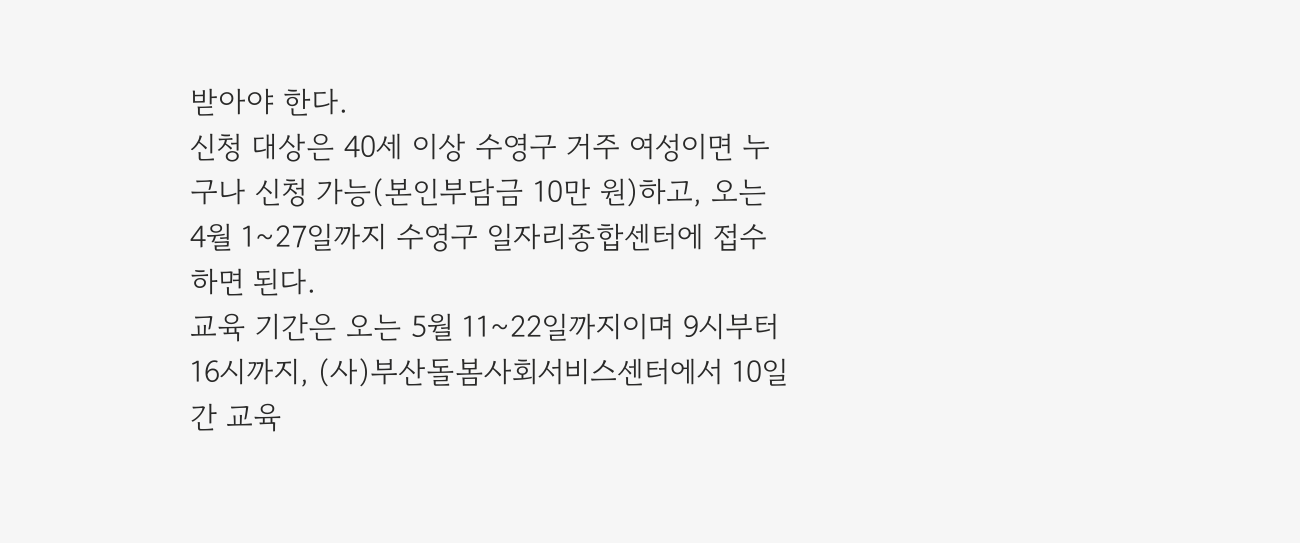받아야 한다.
신청 대상은 40세 이상 수영구 거주 여성이면 누구나 신청 가능(본인부담금 10만 원)하고, 오는 4월 1~27일까지 수영구 일자리종합센터에 접수하면 된다.
교육 기간은 오는 5월 11~22일까지이며 9시부터 16시까지, (사)부산돌봄사회서비스센터에서 10일간 교육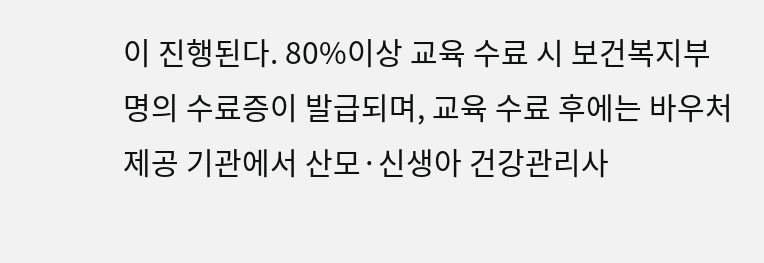이 진행된다. 80%이상 교육 수료 시 보건복지부 명의 수료증이 발급되며, 교육 수료 후에는 바우처 제공 기관에서 산모·신생아 건강관리사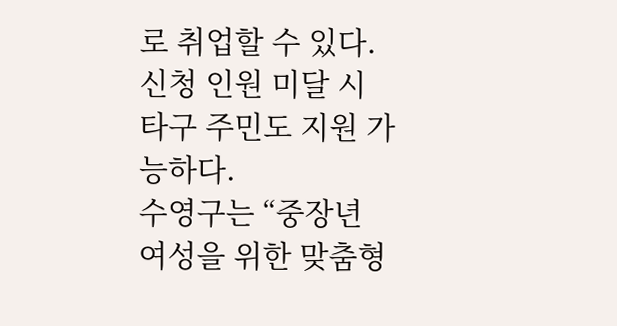로 취업할 수 있다. 신청 인원 미달 시 타구 주민도 지원 가능하다.
수영구는 “중장년 여성을 위한 맞춤형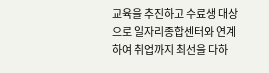교육을 추진하고 수료생 대상으로 일자리종합센터와 연계하여 취업까지 최선을 다하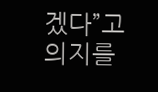겠다”고 의지를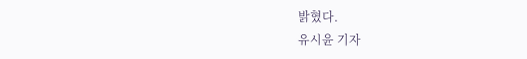밝혔다.
유시윤 기자